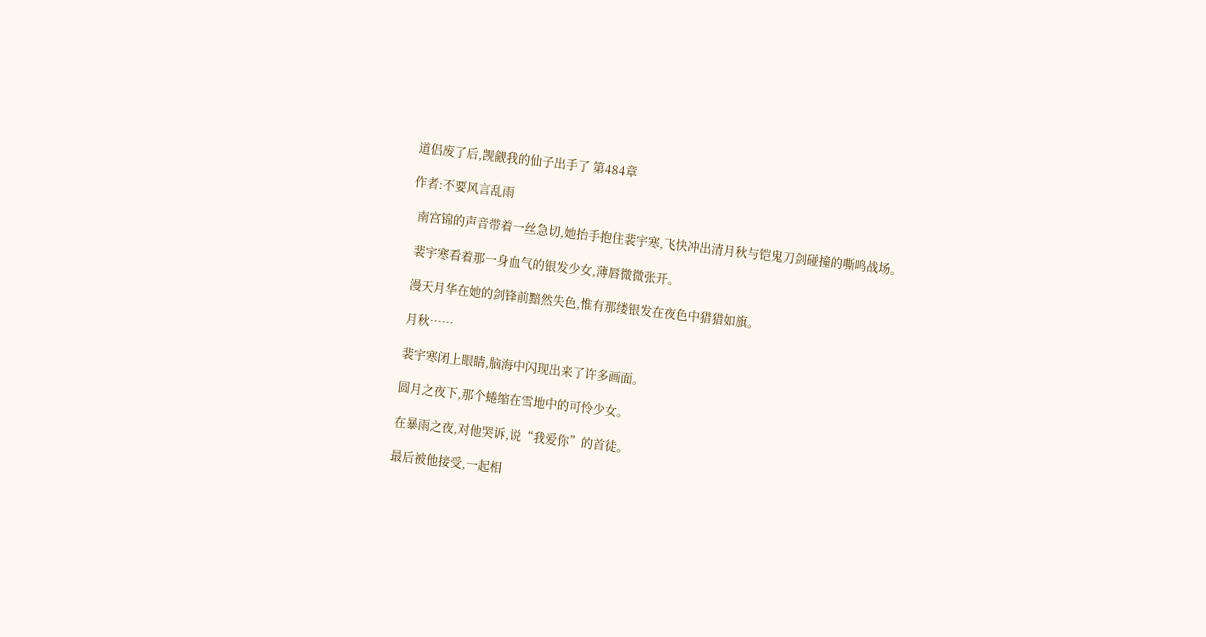道侣废了后,觊觎我的仙子出手了 第484章

作者:不要风言乱雨

  南宫锦的声音带着一丝急切,她抬手抱住裴宇寒,飞快冲出清月秋与铠鬼刀剑碰撞的嘶鸣战场。

  裴宇寒看着那一身血气的银发少女,薄唇微微张开。

  漫天月华在她的剑锋前黯然失色,惟有那缕银发在夜色中猎猎如旗。

  月秋……

  裴宇寒闭上眼睛,脑海中闪现出来了许多画面。

  圆月之夜下,那个蜷缩在雪地中的可怜少女。

  在暴雨之夜,对他哭诉,说“我爱你”的首徒。

  最后被他接受,一起相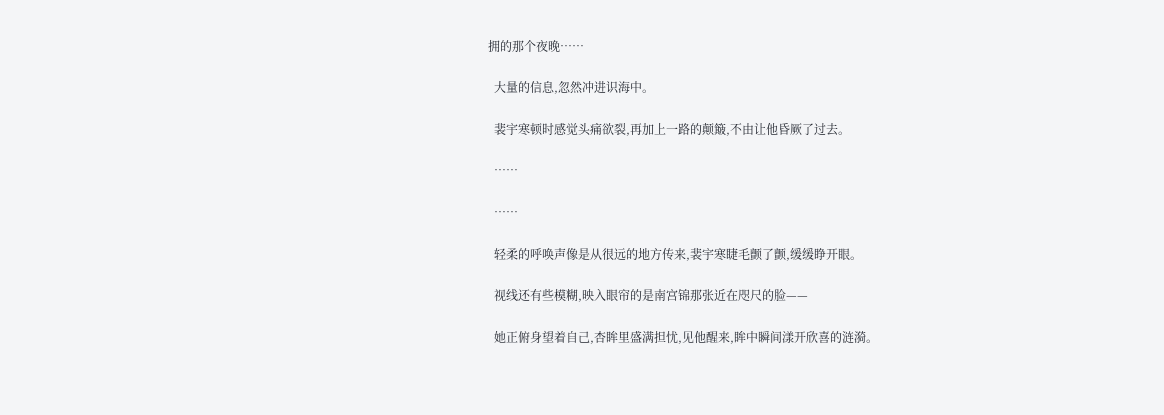拥的那个夜晚……

  大量的信息,忽然冲进识海中。

  裴宇寒顿时感觉头痛欲裂,再加上一路的颠簸,不由让他昏厥了过去。

  ……

  ……

  轻柔的呼唤声像是从很远的地方传来,裴宇寒睫毛颤了颤,缓缓睁开眼。

  视线还有些模糊,映入眼帘的是南宫锦那张近在咫尺的脸——

  她正俯身望着自己,杏眸里盛满担忧,见他醒来,眸中瞬间漾开欣喜的涟漪。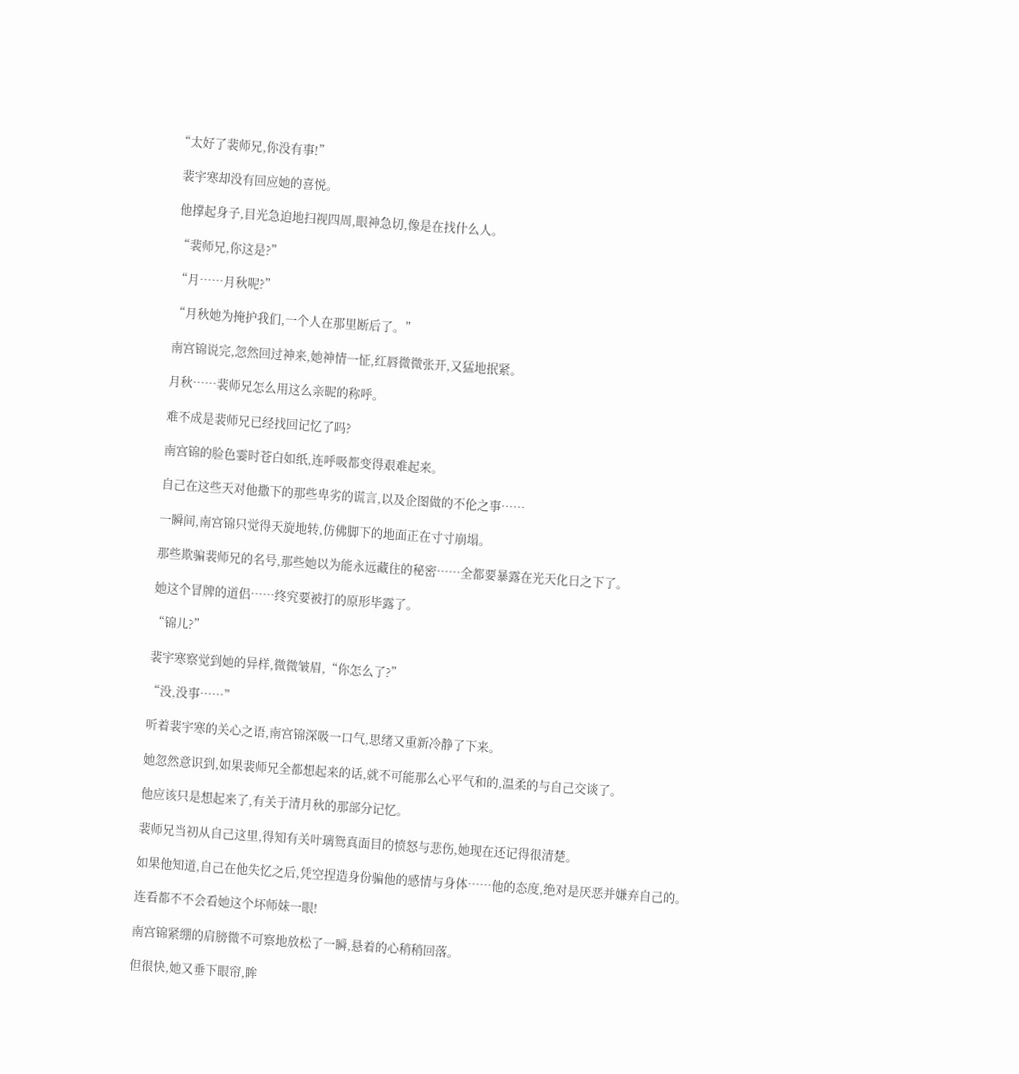“太好了裴师兄,你没有事!”

  裴宇寒却没有回应她的喜悦。

  他撑起身子,目光急迫地扫视四周,眼神急切,像是在找什么人。

  “裴师兄,你这是?”

  “月……月秋呢?”

  “月秋她为掩护我们,一个人在那里断后了。”

  南宫锦说完,忽然回过神来,她神情一怔,红唇微微张开,又猛地抿紧。

  月秋……裴师兄怎么用这么亲昵的称呼。

  难不成是裴师兄已经找回记忆了吗?

  南宫锦的脸色霎时苍白如纸,连呼吸都变得艰难起来。

  自己在这些天对他撒下的那些卑劣的谎言,以及企图做的不伦之事……

  一瞬间,南宫锦只觉得天旋地转,仿佛脚下的地面正在寸寸崩塌。

  那些欺骗裴师兄的名号,那些她以为能永远藏住的秘密……全都要暴露在光天化日之下了。

  她这个冒牌的道侣……终究要被打的原形毕露了。

  “锦儿?”

  裴宇寒察觉到她的异样,微微皱眉,“你怎么了?”

  “没,没事……”

  听着裴宇寒的关心之语,南宫锦深吸一口气,思绪又重新冷静了下来。

  她忽然意识到,如果裴师兄全都想起来的话,就不可能那么心平气和的,温柔的与自己交谈了。

  他应该只是想起来了,有关于清月秋的那部分记忆。

  裴师兄当初从自己这里,得知有关叶璃鸳真面目的愤怒与悲伤,她现在还记得很清楚。

  如果他知道,自己在他失忆之后,凭空捏造身份骗他的感情与身体……他的态度,绝对是厌恶并嫌弃自己的。

  连看都不不会看她这个坏师妹一眼!

  南宫锦紧绷的肩膀微不可察地放松了一瞬,悬着的心稍稍回落。

  但很快,她又垂下眼帘,眸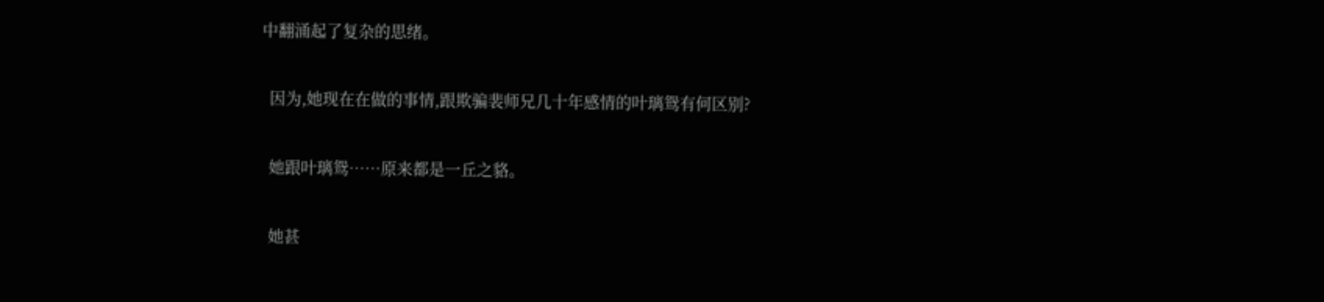中翻涌起了复杂的思绪。

  因为,她现在在做的事情,跟欺骗裴师兄几十年感情的叶璃鸳有何区别?

  她跟叶璃鸳……原来都是一丘之貉。

  她甚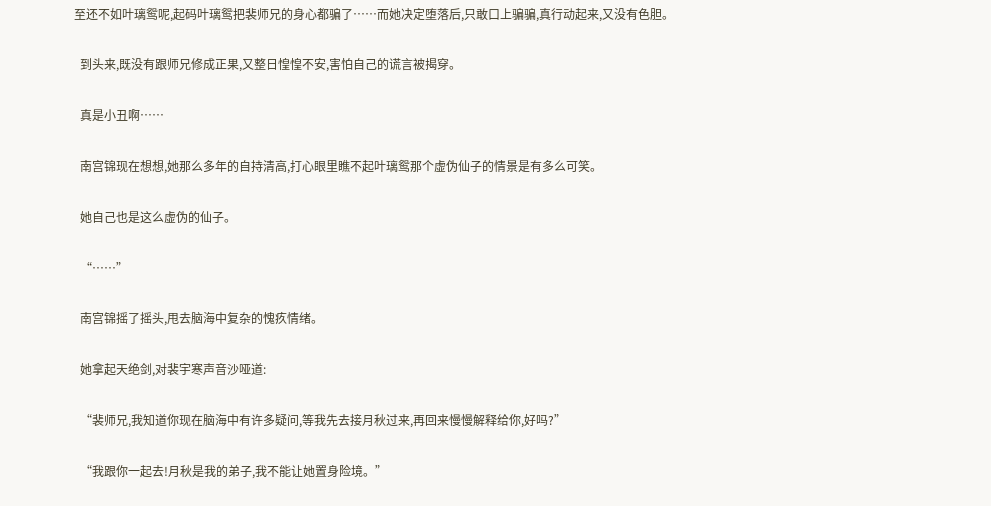至还不如叶璃鸳呢,起码叶璃鸳把裴师兄的身心都骗了……而她决定堕落后,只敢口上骗骗,真行动起来,又没有色胆。

  到头来,既没有跟师兄修成正果,又整日惶惶不安,害怕自己的谎言被揭穿。

  真是小丑啊……

  南宫锦现在想想,她那么多年的自持清高,打心眼里瞧不起叶璃鸳那个虚伪仙子的情景是有多么可笑。

  她自己也是这么虚伪的仙子。

  “……”

  南宫锦摇了摇头,甩去脑海中复杂的愧疚情绪。

  她拿起天绝剑,对裴宇寒声音沙哑道:

  “裴师兄,我知道你现在脑海中有许多疑问,等我先去接月秋过来,再回来慢慢解释给你,好吗?”

  “我跟你一起去!月秋是我的弟子,我不能让她置身险境。”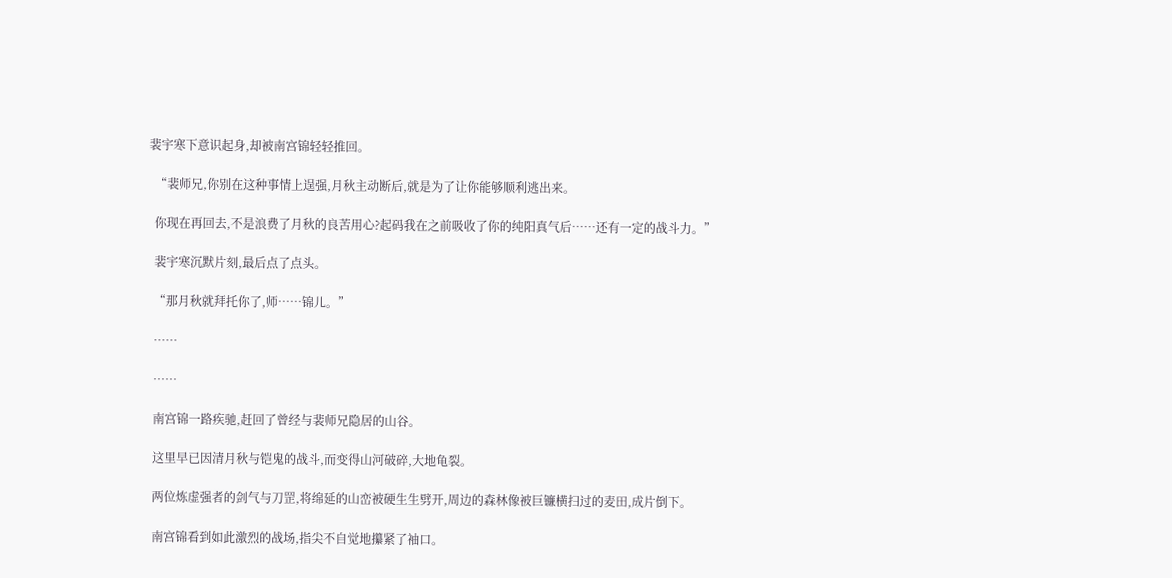裴宇寒下意识起身,却被南宫锦轻轻推回。

  “裴师兄,你别在这种事情上逞强,月秋主动断后,就是为了让你能够顺利逃出来。

  你现在再回去,不是浪费了月秋的良苦用心?起码我在之前吸收了你的纯阳真气后……还有一定的战斗力。”

  裴宇寒沉默片刻,最后点了点头。

  “那月秋就拜托你了,师……锦儿。”

  ……

  ……

  南宫锦一路疾驰,赶回了曾经与裴师兄隐居的山谷。

  这里早已因清月秋与铠鬼的战斗,而变得山河破碎,大地龟裂。

  两位炼虚强者的剑气与刀罡,将绵延的山峦被硬生生劈开,周边的森林像被巨镰横扫过的麦田,成片倒下。

  南宫锦看到如此激烈的战场,指尖不自觉地攥紧了袖口。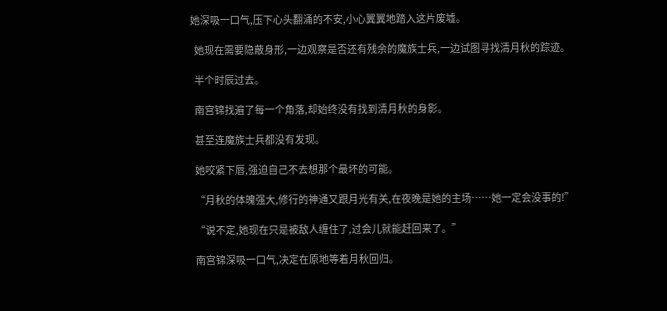她深吸一口气,压下心头翻涌的不安,小心翼翼地踏入这片废墟。

  她现在需要隐蔽身形,一边观察是否还有残余的魔族士兵,一边试图寻找清月秋的踪迹。

  半个时辰过去。

  南宫锦找遍了每一个角落,却始终没有找到清月秋的身影。

  甚至连魔族士兵都没有发现。

  她咬紧下唇,强迫自己不去想那个最坏的可能。

  “月秋的体魄强大,修行的神通又跟月光有关,在夜晚是她的主场……她一定会没事的!”

  “说不定,她现在只是被敌人缠住了,过会儿就能赶回来了。”

  南宫锦深吸一口气,决定在原地等着月秋回归。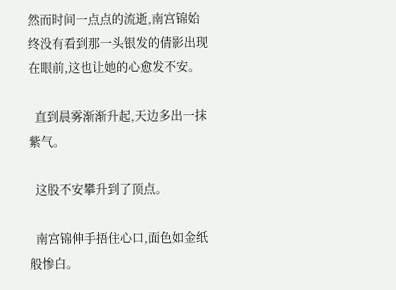然而时间一点点的流逝,南宫锦始终没有看到那一头银发的倩影出现在眼前,这也让她的心愈发不安。

  直到晨雾渐渐升起,天边多出一抹紫气。

  这股不安攀升到了顶点。

  南宫锦伸手捂住心口,面色如金纸般惨白。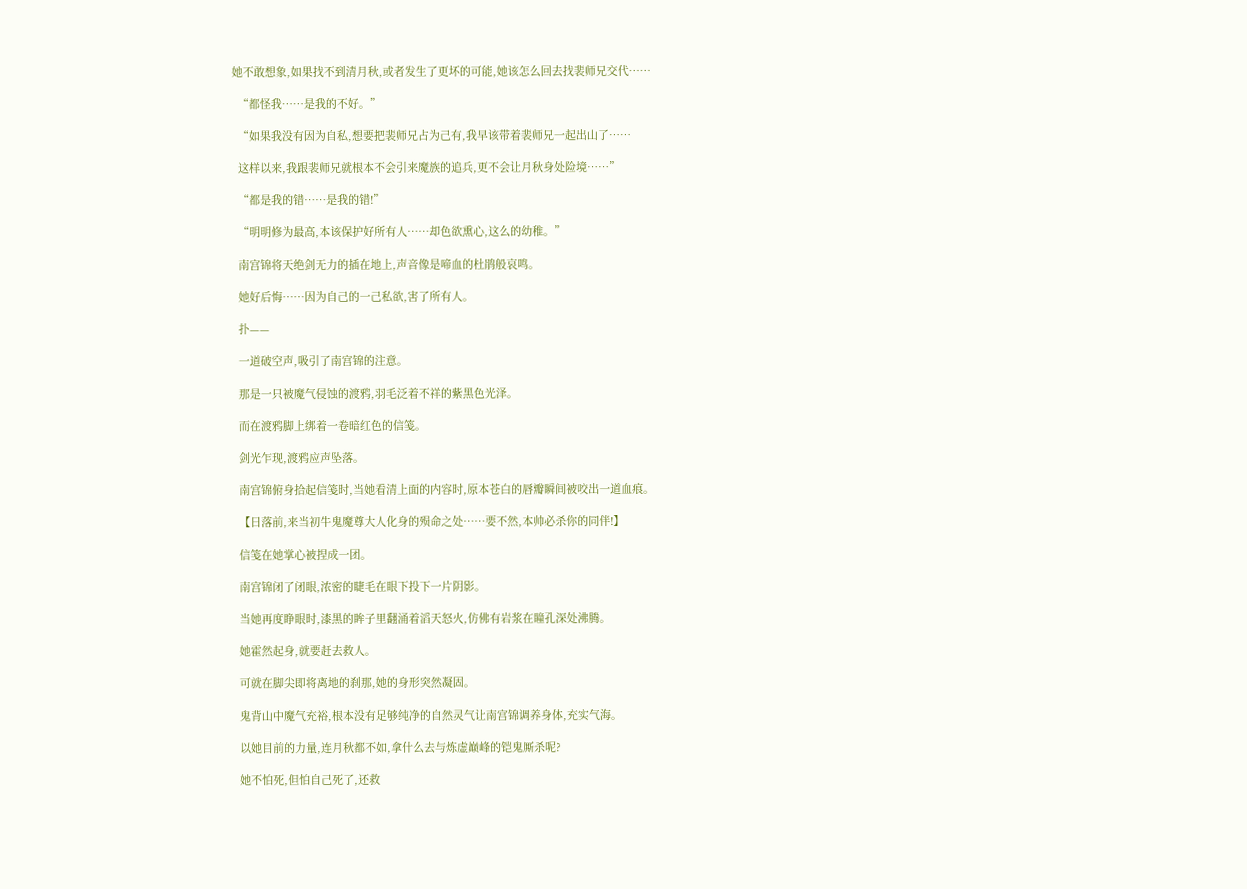她不敢想象,如果找不到清月秋,或者发生了更坏的可能,她该怎么回去找裴师兄交代……

  “都怪我……是我的不好。”

  “如果我没有因为自私,想要把裴师兄占为己有,我早该带着裴师兄一起出山了……

  这样以来,我跟裴师兄就根本不会引来魔族的追兵,更不会让月秋身处险境……”

  “都是我的错……是我的错!”

  “明明修为最高,本该保护好所有人……却色欲熏心,这么的幼稚。”

  南宫锦将天绝剑无力的插在地上,声音像是啼血的杜鹃般哀鸣。

  她好后悔……因为自己的一己私欲,害了所有人。

  扑——

  一道破空声,吸引了南宫锦的注意。

  那是一只被魔气侵蚀的渡鸦,羽毛泛着不祥的紫黑色光泽。

  而在渡鸦脚上绑着一卷暗红色的信笺。

  剑光乍现,渡鸦应声坠落。

  南宫锦俯身拾起信笺时,当她看清上面的内容时,原本苍白的唇瓣瞬间被咬出一道血痕。

  【日落前,来当初牛鬼魔尊大人化身的殒命之处……要不然,本帅必杀你的同伴!】

  信笺在她掌心被捏成一团。

  南宫锦闭了闭眼,浓密的睫毛在眼下投下一片阴影。

  当她再度睁眼时,漆黑的眸子里翻涌着滔天怒火,仿佛有岩浆在瞳孔深处沸腾。

  她霍然起身,就要赶去救人。

  可就在脚尖即将离地的刹那,她的身形突然凝固。

  鬼背山中魔气充裕,根本没有足够纯净的自然灵气让南宫锦调养身体,充实气海。

  以她目前的力量,连月秋都不如,拿什么去与炼虚巅峰的铠鬼厮杀呢?

  她不怕死,但怕自己死了,还救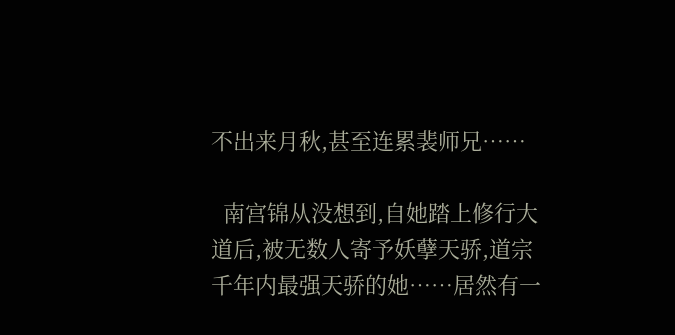不出来月秋,甚至连累裴师兄……

  南宫锦从没想到,自她踏上修行大道后,被无数人寄予妖孽天骄,道宗千年内最强天骄的她……居然有一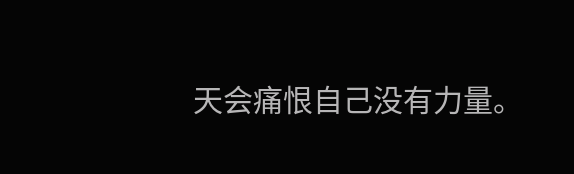天会痛恨自己没有力量。